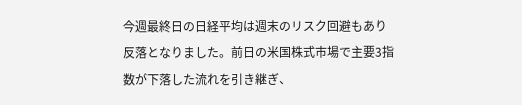今週最終日の日経平均は週末のリスク回避もあり反落となりました。前日の米国株式市場で主要3指数が下落した流れを引き継ぎ、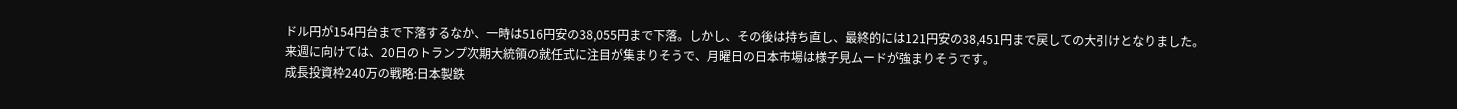ドル円が154円台まで下落するなか、一時は516円安の38,055円まで下落。しかし、その後は持ち直し、最終的には121円安の38,451円まで戻しての大引けとなりました。
来週に向けては、20日のトランプ次期大統領の就任式に注目が集まりそうで、月曜日の日本市場は様子見ムードが強まりそうです。
成長投資枠240万の戦略:日本製鉄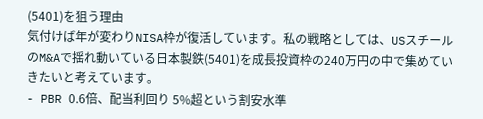(5401)を狙う理由
気付けば年が変わりNISA枠が復活しています。私の戦略としては、USスチールのM&Aで揺れ動いている日本製鉄(5401)を成長投資枠の240万円の中で集めていきたいと考えています。
- PBR 0.6倍、配当利回り 5%超という割安水準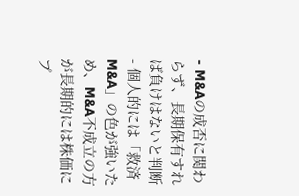- M&Aの成否に関わらず、長期保有すれば負けはないと判断
- 個人的には「救済M&A」の色が強いため、M&A不成立の方が長期的には株価にプ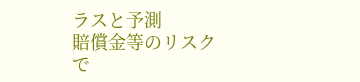ラスと予測
賠償金等のリスクで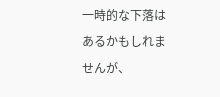一時的な下落はあるかもしれませんが、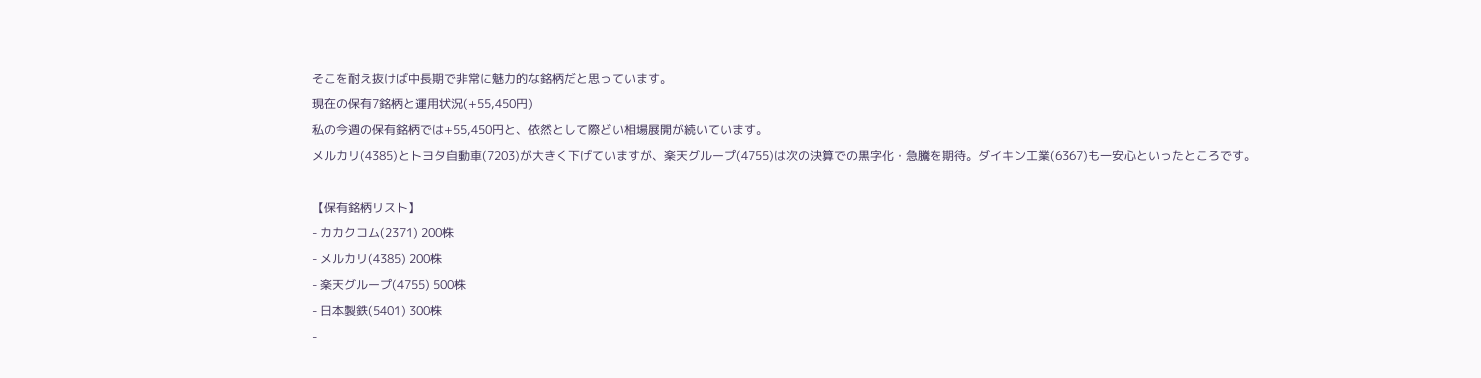そこを耐え抜けば中長期で非常に魅力的な銘柄だと思っています。
現在の保有7銘柄と運用状況(+55,450円)
私の今週の保有銘柄では+55,450円と、依然として際どい相場展開が続いています。
メルカリ(4385)とトヨタ自動車(7203)が大きく下げていますが、楽天グループ(4755)は次の決算での黒字化・急騰を期待。ダイキン工業(6367)も一安心といったところです。

【保有銘柄リスト】
- カカクコム(2371) 200株
- メルカリ(4385) 200株
- 楽天グループ(4755) 500株
- 日本製鉄(5401) 300株
-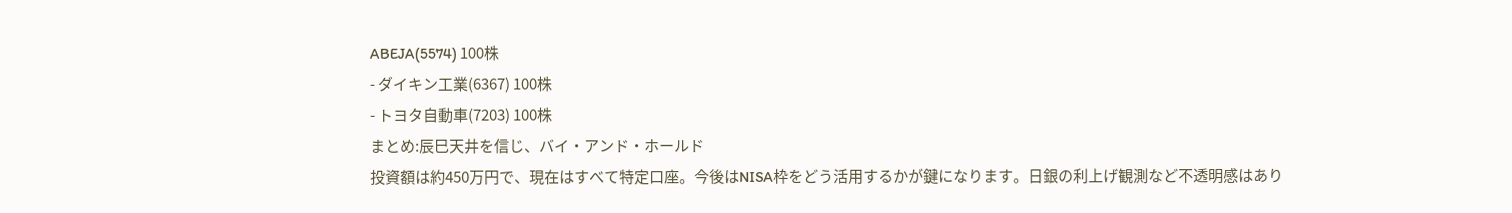ABEJA(5574) 100株
- ダイキン工業(6367) 100株
- トヨタ自動車(7203) 100株
まとめ:辰巳天井を信じ、バイ・アンド・ホールド
投資額は約450万円で、現在はすべて特定口座。今後はNISA枠をどう活用するかが鍵になります。日銀の利上げ観測など不透明感はあり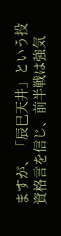ますが、「辰巳天井」という投資格言を信じ、前半戦は強気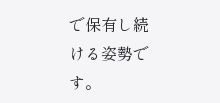で保有し続ける姿勢です。